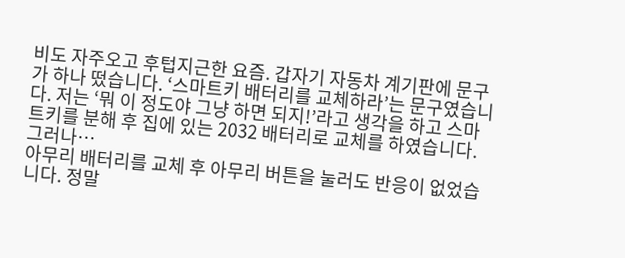비도 자주오고 후텁지근한 요즘. 갑자기 자동차 계기판에 문구가 하나 떴습니다. ‘스마트키 배터리를 교체하라’는 문구였습니다. 저는 ‘뭐 이 정도야 그냥 하면 되지!’라고 생각을 하고 스마트키를 분해 후 집에 있는 2032 배터리로 교체를 하였습니다.
그러나…
아무리 배터리를 교체 후 아무리 버튼을 눌러도 반응이 없었습니다. 정말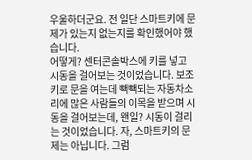우울하더군요. 전 일단 스마트키에 문제가 있는지 없는지를 확인했어야 했습니다.
어떻게? 센터콘솔박스에 키를 넣고 시동을 걸어보는 것이었습니다. 보조키로 문을 여는데 빽빽되는 자동차소리에 많은 사람들의 이목을 받으며 시동을 걸어보는데, 왠일? 시동이 걸리는 것이었습니다. 자, 스마트키의 문제는 아닙니다. 그럼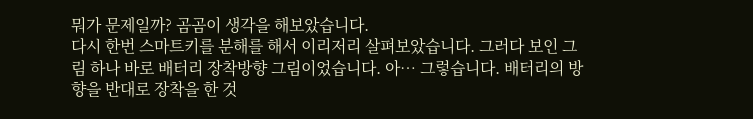뭐가 문제일까? 곰곰이 생각을 해보았습니다.
다시 한번 스마트키를 분해를 해서 이리저리 살펴보았습니다. 그러다 보인 그림 하나 바로 배터리 장착방향 그림이었습니다. 아… 그렇습니다. 배터리의 방향을 반대로 장착을 한 것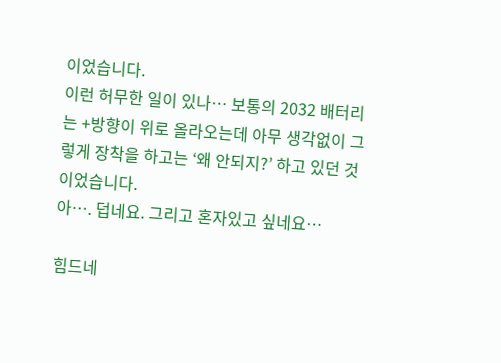이었습니다.
이런 허무한 일이 있나… 보통의 2032 배터리는 +방향이 위로 올라오는데 아무 생각없이 그렇게 장착을 하고는 ‘왜 안되지?’ 하고 있던 것이었습니다.
아…. 덥네요. 그리고 혼자있고 싶네요…

힘드네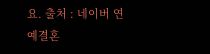요. 출처 : 네이버 연예결혼